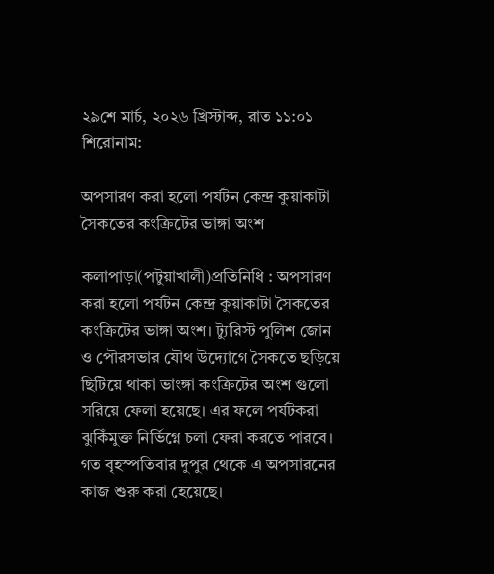২৯শে মার্চ, ২০২৬ খ্রিস্টাব্দ, রাত ১১:০১
শিরোনাম:

অপসারণ করা হলো পর্যটন কেন্দ্র কুয়াকাটা সৈকতের কংক্রিটের ভাঙ্গা অংশ

কলাপাড়া(পটুয়াখালী)প্রতিনিধি : অপসারণ করা হলো পর্যটন কেন্দ্র কুয়াকাটা সৈকতের কংক্রিটের ভাঙ্গা অংশ। ট্যুরিস্ট পুলিশ জোন ও পৌরসভার যৌথ উদ্যোগে সৈকতে ছড়িয়ে ছিটিয়ে থাকা ভাংঙ্গা কংক্রিটের অংশ গুলো সরিয়ে ফেলা হয়েছে। এর ফলে পর্যটকরা ঝুকিঁমুক্ত নির্ভিগ্নে চলা ফেরা করতে পারবে। গত বৃহস্পতিবার দুপুর থেকে এ অপসারনের কাজ শুরু করা হেয়েছে।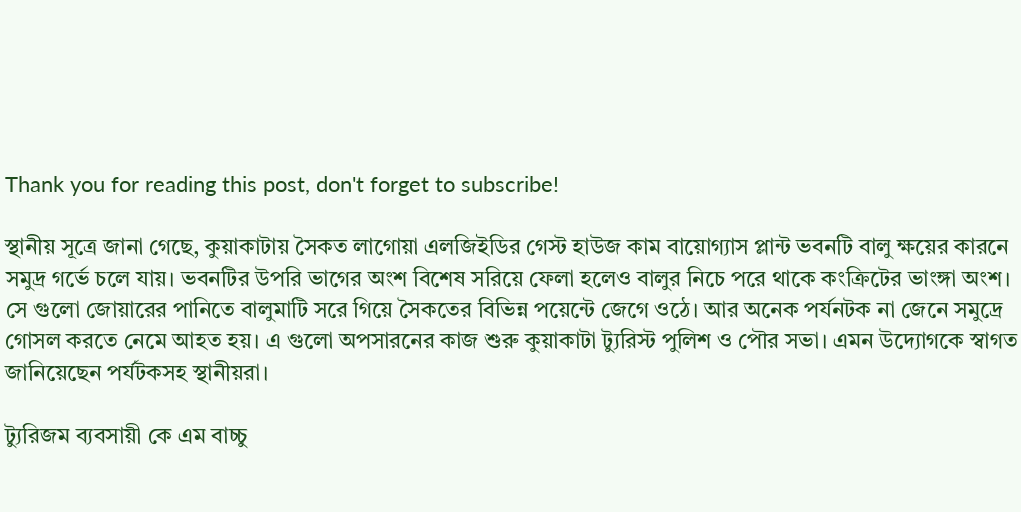Thank you for reading this post, don't forget to subscribe!

স্থানীয় সূত্রে জানা গেছে, কুয়াকাটায় সৈকত লাগোয়া এলজিইডির গেস্ট হাউজ কাম বায়োগ্যাস প্লান্ট ভবনটি বালু ক্ষয়ের কারনে সমুদ্র গর্ভে চলে যায়। ভবনটির উপরি ভাগের অংশ বিশেষ সরিয়ে ফেলা হলেও বালুর নিচে পরে থাকে কংক্রিটের ভাংঙ্গা অংশ। সে গুলো জোয়ারের পানিতে বালুমাটি সরে গিয়ে সৈকতের বিভিন্ন পয়েন্টে জেগে ওঠে। আর অনেক পর্যনটক না জেনে সমুদ্রে গোসল করতে নেমে আহত হয়। এ গুলো অপসারনের কাজ শুরু কুয়াকাটা ট্যুরিস্ট পুলিশ ও পৌর সভা। এমন উদ্যোগকে স্বাগত জানিয়েছেন পর্যটকসহ স্থানীয়রা।

ট্যুরিজম ব্যবসায়ী কে এম বাচ্চু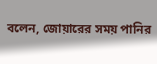বলেন, জোয়ারের সময় পানির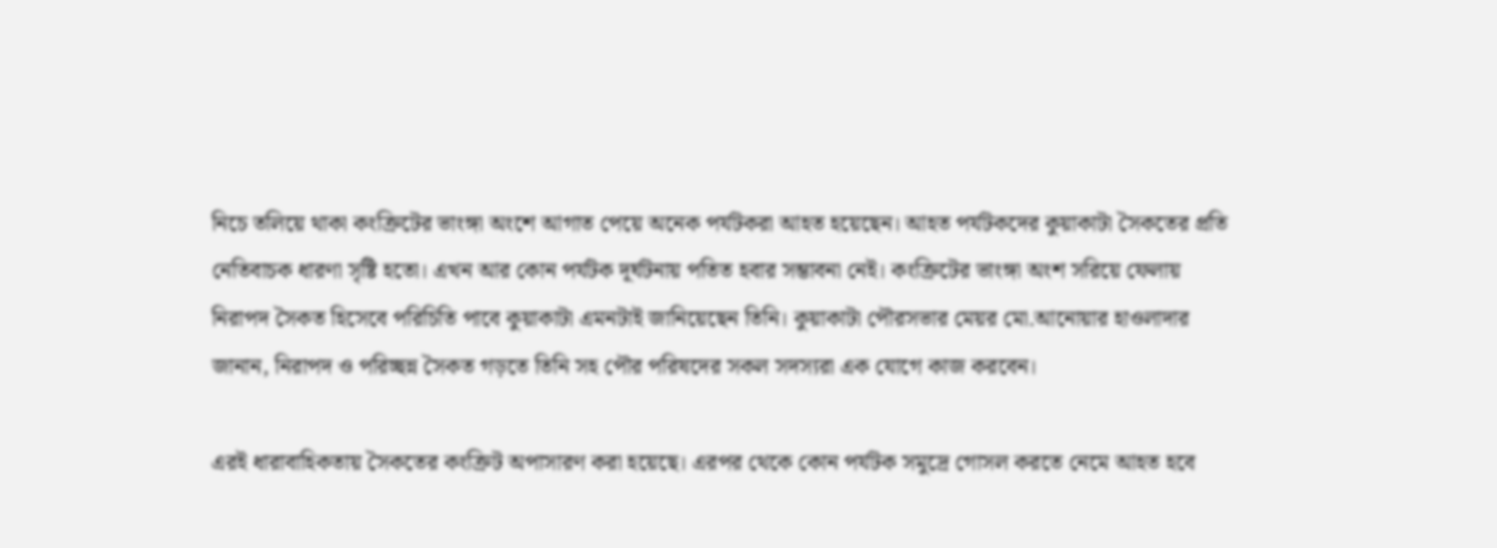নিচে তলিয়ে থাকা কংক্রিটের ভাংঙ্গা অংশে আগাত পেয়ে অনেক পর্যটকরা আহত হয়েছেন। আহত পর্যটকদের কুয়াকাটা সৈকতের প্রতি নেতিবাচক ধারণা সৃষ্টি হতো। এখন আর কোন পর্যটক দূর্ঘটনায় পতিত হবার সম্ভাবনা নেই। কংক্রিটের ভাংঙ্গা অংশ সরিয়ে ফেলায় নিরাপদ সৈকত হিসেবে পরিচিতি পাবে কুয়াকাটা এমনটাই জানিয়েছেন তিনি। কুয়াকাটা পৌরসভার মেয়র মো.আনোয়ার হাওলাদার জানান, নিরাপদ ও পরিচ্ছন্ন সৈকত গড়তে তিনি সহ পৌর পরিষদের সকল সদস্যরা এক যোগে কাজ করবেন।

এরই ধারাবাহিকতায় সৈকতের কংক্রিট অপাসারণ করা হয়েছে। এরপর থেকে কোন পর্যটক সমুদ্রে গোসল করতে নেমে আহত হবে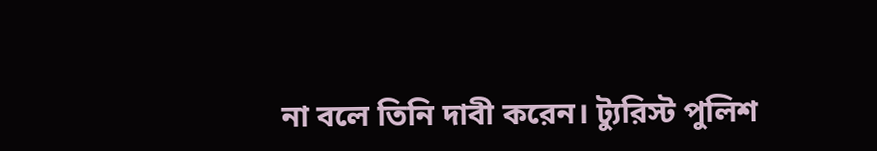না বলে তিনি দাবী করেন। ট্যুরিস্ট পুলিশ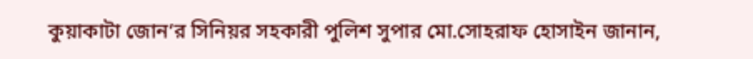কুয়াকাটা জোন’র সিনিয়র সহকারী পুলিশ সুপার মো.সোহরাফ হোসাইন জানান,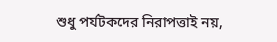শুধু পর্যটকদের নিরাপত্তাই নয়,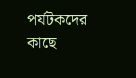পর্যটকদের কাছে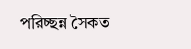পরিচ্ছন্ন সৈকত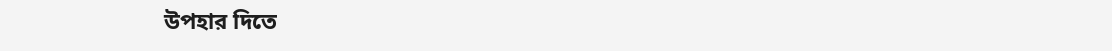উপহার দিতে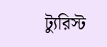ট্যুরিস্ট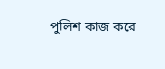পুলিশ কাজ করে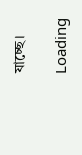যাচ্ছে।

Loading